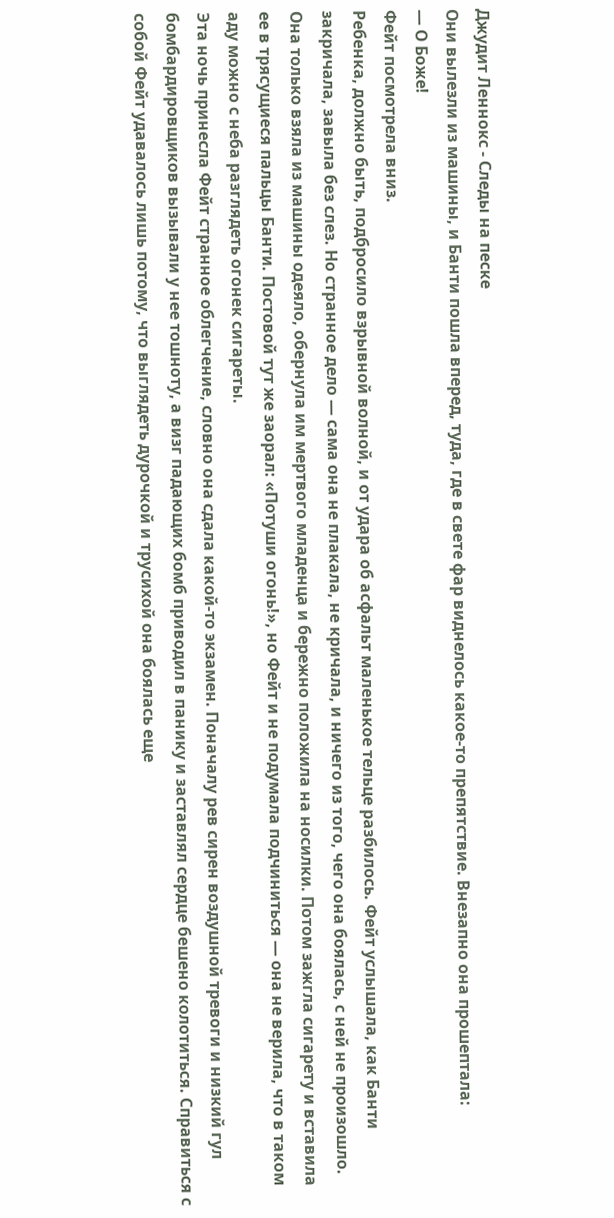Джудит Леннокс - Следы на песке
Они вылезли из машины, и Банти пошла вперед, туда, где в свете фар виднелось какое-то препятствие. Внезапно она прошептала:
— О Боже!
Фейт посмотрела вниз.
Ребенка, должно быть, подбросило взрывной волной, и от удара об асфальт маленькое тельце разбилось. Фейт услышала, как Банти закричала, завыла без слез. Но странное дело — сама она не плакала, не кричала, и ничего из того, чего она боялась, с ней не произошло. Она только взяла из машины одеяло, обернула им мертвого младенца и бережно положила на носилки. Потом зажгла сигарету и вставила ее в трясущиеся пальцы Банти. Постовой тут же заорал: «Потуши огонь!», но Фейт и не подумала подчиниться — она не верила, что в таком аду можно с неба разглядеть огонек сигареты.
Эта ночь принесла Фейт странное облегчение, словно она сдала какой-то экзамен. Поначалу рев сирен воздушной тревоги и низкий гул бомбардировщиков вызывали у нее тошноту, а визг падающих бомб приводил в панику и заставлял сердце бешено колотиться. Справиться с собой Фейт удавалось лишь потому, что выглядеть дурочкой и трусихой она боялась еще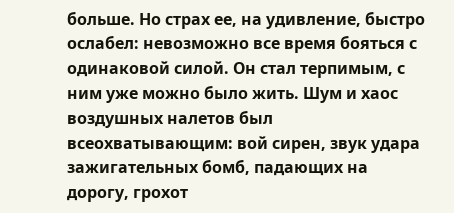больше. Но страх ее, на удивление, быстро ослабел: невозможно все время бояться с одинаковой силой. Он стал терпимым, с ним уже можно было жить. Шум и хаос воздушных налетов был всеохватывающим: вой сирен, звук удара зажигательных бомб, падающих на дорогу, грохот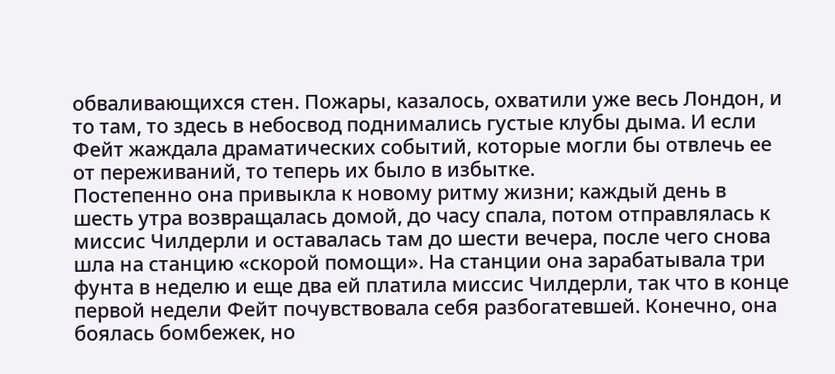обваливающихся стен. Пожары, казалось, охватили уже весь Лондон, и то там, то здесь в небосвод поднимались густые клубы дыма. И если Фейт жаждала драматических событий, которые могли бы отвлечь ее от переживаний, то теперь их было в избытке.
Постепенно она привыкла к новому ритму жизни; каждый день в шесть утра возвращалась домой, до часу спала, потом отправлялась к миссис Чилдерли и оставалась там до шести вечера, после чего снова шла на станцию «скорой помощи». На станции она зарабатывала три фунта в неделю и еще два ей платила миссис Чилдерли, так что в конце первой недели Фейт почувствовала себя разбогатевшей. Конечно, она боялась бомбежек, но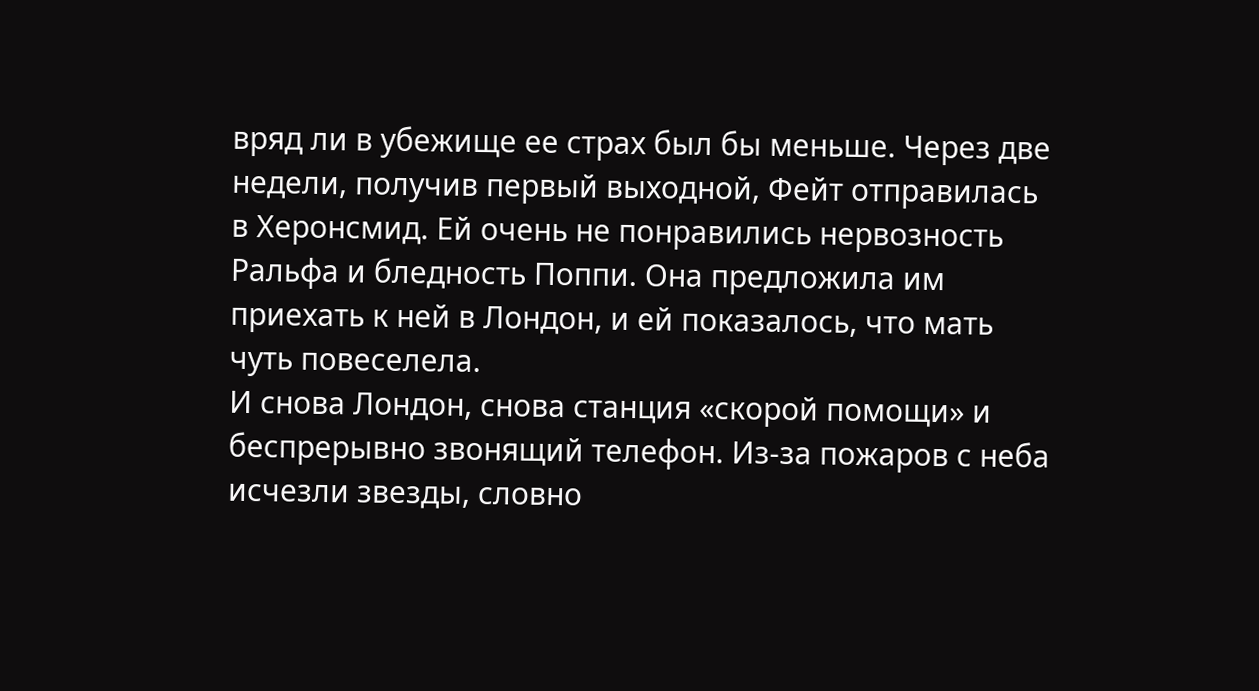вряд ли в убежище ее страх был бы меньше. Через две недели, получив первый выходной, Фейт отправилась в Херонсмид. Ей очень не понравились нервозность Ральфа и бледность Поппи. Она предложила им приехать к ней в Лондон, и ей показалось, что мать чуть повеселела.
И снова Лондон, снова станция «скорой помощи» и беспрерывно звонящий телефон. Из-за пожаров с неба исчезли звезды, словно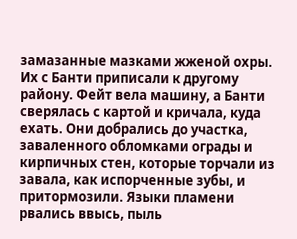замазанные мазками жженой охры. Их с Банти приписали к другому району. Фейт вела машину, а Банти сверялась с картой и кричала, куда ехать. Они добрались до участка, заваленного обломками ограды и кирпичных стен, которые торчали из завала, как испорченные зубы, и притормозили. Языки пламени рвались ввысь, пыль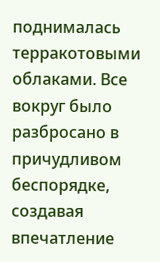поднималась терракотовыми облаками. Все вокруг было разбросано в причудливом беспорядке, создавая впечатление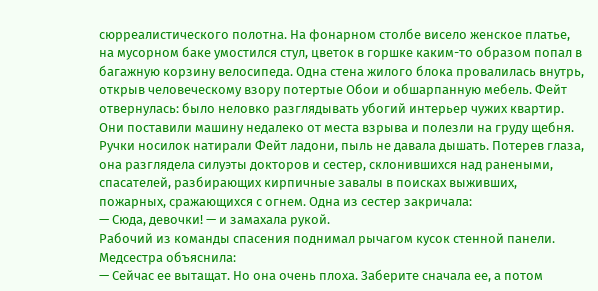сюрреалистического полотна. На фонарном столбе висело женское платье, на мусорном баке умостился стул, цветок в горшке каким-то образом попал в багажную корзину велосипеда. Одна стена жилого блока провалилась внутрь, открыв человеческому взору потертые Обои и обшарпанную мебель. Фейт отвернулась: было неловко разглядывать убогий интерьер чужих квартир.
Они поставили машину недалеко от места взрыва и полезли на груду щебня. Ручки носилок натирали Фейт ладони, пыль не давала дышать. Потерев глаза, она разглядела силуэты докторов и сестер, склонившихся над ранеными, спасателей, разбирающих кирпичные завалы в поисках выживших, пожарных, сражающихся с огнем. Одна из сестер закричала:
— Сюда, девочки! — и замахала рукой.
Рабочий из команды спасения поднимал рычагом кусок стенной панели. Медсестра объяснила:
— Сейчас ее вытащат. Но она очень плоха. Заберите сначала ее, а потом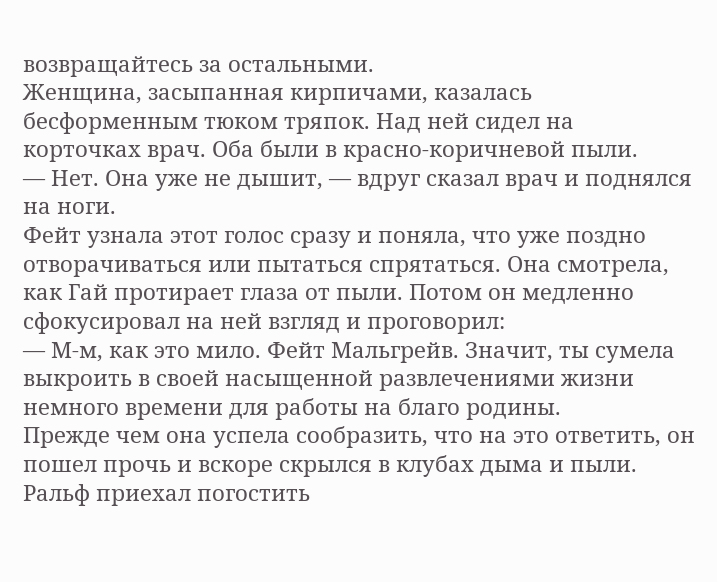возвращайтесь за остальными.
Женщина, засыпанная кирпичами, казалась бесформенным тюком тряпок. Над ней сидел на корточках врач. Оба были в красно-коричневой пыли.
— Нет. Она уже не дышит, — вдруг сказал врач и поднялся на ноги.
Фейт узнала этот голос сразу и поняла, что уже поздно отворачиваться или пытаться спрятаться. Она смотрела, как Гай протирает глаза от пыли. Потом он медленно сфокусировал на ней взгляд и проговорил:
— М-м, как это мило. Фейт Мальгрейв. Значит, ты сумела выкроить в своей насыщенной развлечениями жизни немного времени для работы на благо родины.
Прежде чем она успела сообразить, что на это ответить, он пошел прочь и вскоре скрылся в клубах дыма и пыли.
Ральф приехал погостить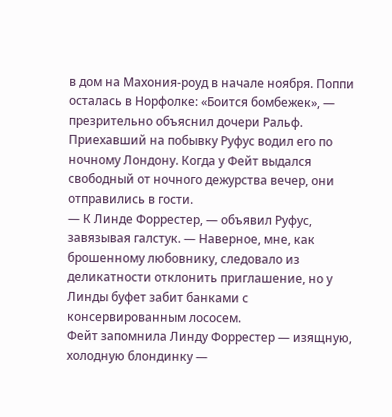в дом на Махония-роуд в начале ноября. Поппи осталась в Норфолке: «Боится бомбежек», — презрительно объяснил дочери Ральф. Приехавший на побывку Руфус водил его по ночному Лондону. Когда у Фейт выдался свободный от ночного дежурства вечер, они отправились в гости.
— К Линде Форрестер, — объявил Руфус, завязывая галстук. — Наверное, мне, как брошенному любовнику, следовало из деликатности отклонить приглашение, но у Линды буфет забит банками с консервированным лососем.
Фейт запомнила Линду Форрестер — изящную, холодную блондинку —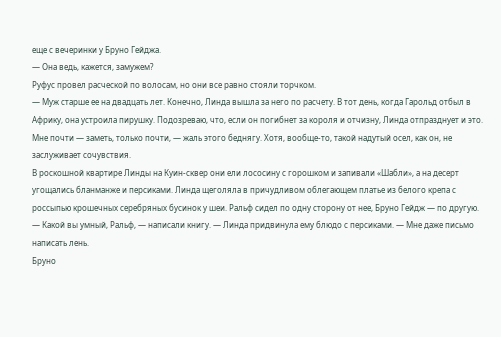еще с вечеринки у Бруно Гейджа.
— Она ведь, кажется, замужем?
Руфус провел расческой по волосам, но они все равно стояли торчком.
— Муж старше ее на двадцать лет. Конечно, Линда вышла за него по расчету. В тот день, когда Гарольд отбыл в Африку, она устроила пирушку. Подозреваю, что, если он погибнет за короля и отчизну, Линда отпразднует и это. Мне почти — заметь, только почти, — жаль этого беднягу. Хотя, вообще-то, такой надутый осел, как он, не заслуживает сочувствия.
В роскошной квартире Линды на Куин-сквер они ели лососину с горошком и запивали «Шабли», а на десерт угощались бланманже и персиками. Линда щеголяла в причудливом облегающем платье из белого крепа с россыпью крошечных серебряных бусинок у шеи. Ральф сидел по одну сторону от нее, Бруно Гейдж — по другую.
— Какой вы умный, Ральф, — написали книгу. — Линда придвинула ему блюдо с персиками. — Мне даже письмо написать лень.
Бруно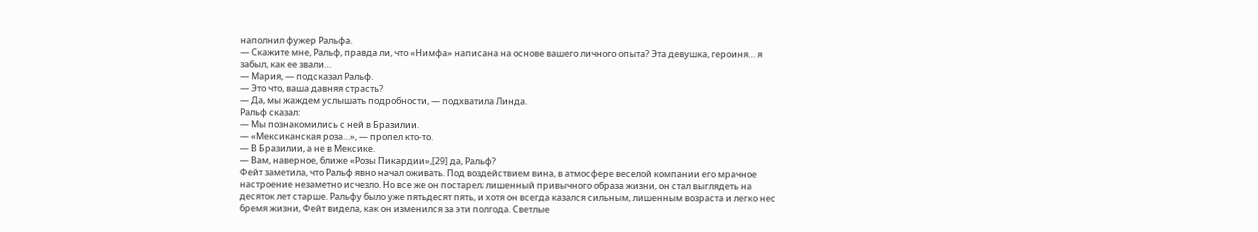наполнил фужер Ральфа.
— Скажите мне, Ральф, правда ли, что «Нимфа» написана на основе вашего личного опыта? Эта девушка, героиня… я забыл, как ее звали…
— Мария, — подсказал Ральф.
— Это что, ваша давняя страсть?
— Да, мы жаждем услышать подробности, — подхватила Линда.
Ральф сказал:
— Мы познакомились с ней в Бразилии.
— «Мексиканская роза…», — пропел кто-то.
— В Бразилии, а не в Мексике.
— Вам, наверное, ближе «Розы Пикардии»,[29] да, Ральф?
Фейт заметила, что Ральф явно начал оживать. Под воздействием вина, в атмосфере веселой компании его мрачное настроение незаметно исчезло. Но все же он постарел; лишенный привычного образа жизни, он стал выглядеть на десяток лет старше. Ральфу было уже пятьдесят пять, и хотя он всегда казался сильным, лишенным возраста и легко нес бремя жизни, Фейт видела, как он изменился за эти полгода. Светлые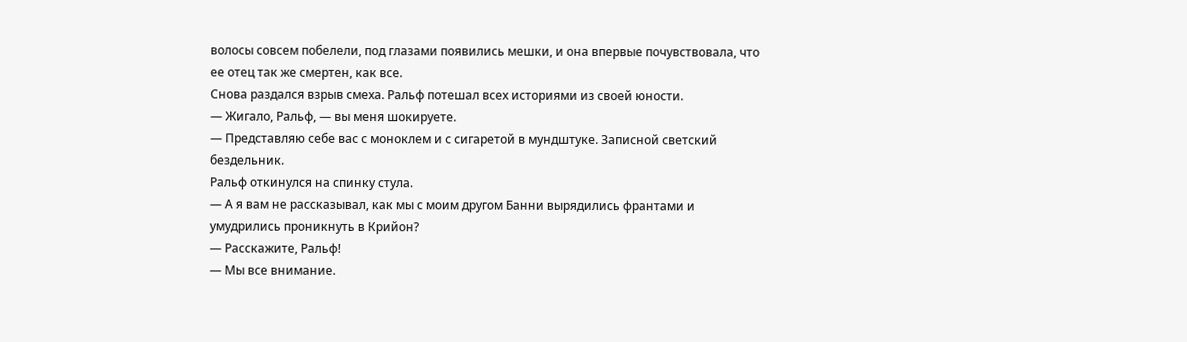волосы совсем побелели, под глазами появились мешки, и она впервые почувствовала, что ее отец так же смертен, как все.
Снова раздался взрыв смеха. Ральф потешал всех историями из своей юности.
— Жигало, Ральф, — вы меня шокируете.
— Представляю себе вас с моноклем и с сигаретой в мундштуке. Записной светский бездельник.
Ральф откинулся на спинку стула.
— А я вам не рассказывал, как мы с моим другом Банни вырядились франтами и умудрились проникнуть в Крийон?
— Расскажите, Ральф!
— Мы все внимание.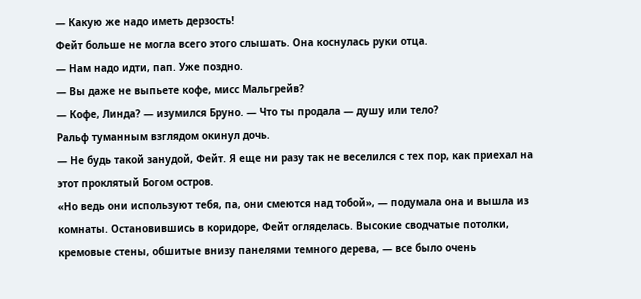— Какую же надо иметь дерзость!
Фейт больше не могла всего этого слышать. Она коснулась руки отца.
— Нам надо идти, пап. Уже поздно.
— Вы даже не выпьете кофе, мисс Мальгрейв?
— Кофе, Линда? — изумился Бруно. — Что ты продала — душу или тело?
Ральф туманным взглядом окинул дочь.
— Не будь такой занудой, Фейт. Я еще ни разу так не веселился с тех пор, как приехал на этот проклятый Богом остров.
«Но ведь они используют тебя, па, они смеются над тобой», — подумала она и вышла из комнаты. Остановившись в коридоре, Фейт огляделась. Высокие сводчатые потолки, кремовые стены, обшитые внизу панелями темного дерева, — все было очень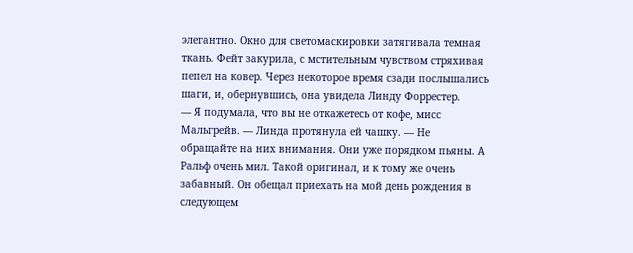элегантно. Окно для светомаскировки затягивала темная ткань. Фейт закурила, с мстительным чувством стряхивая пепел на ковер. Через некоторое время сзади послышались шаги, и, обернувшись, она увидела Линду Форрестер.
— Я подумала, что вы не откажетесь от кофе, мисс Мальгрейв. — Линда протянула ей чашку. — Не обращайте на них внимания. Они уже порядком пьяны. А Ральф очень мил. Такой оригинал, и к тому же очень забавный. Он обещал приехать на мой день рождения в следующем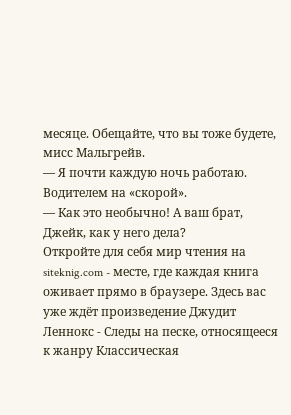месяце. Обещайте, что вы тоже будете, мисс Мальгрейв.
— Я почти каждую ночь работаю. Водителем на «скорой».
— Как это необычно! А ваш брат, Джейк, как у него дела?
Откройте для себя мир чтения на siteknig.com - месте, где каждая книга оживает прямо в браузере. Здесь вас уже ждёт произведение Джудит Леннокс - Следы на песке, относящееся к жанру Классическая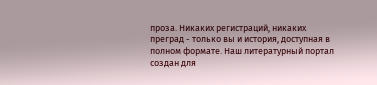проза. Никаких регистраций, никаких преград - только вы и история, доступная в полном формате. Наш литературный портал создан для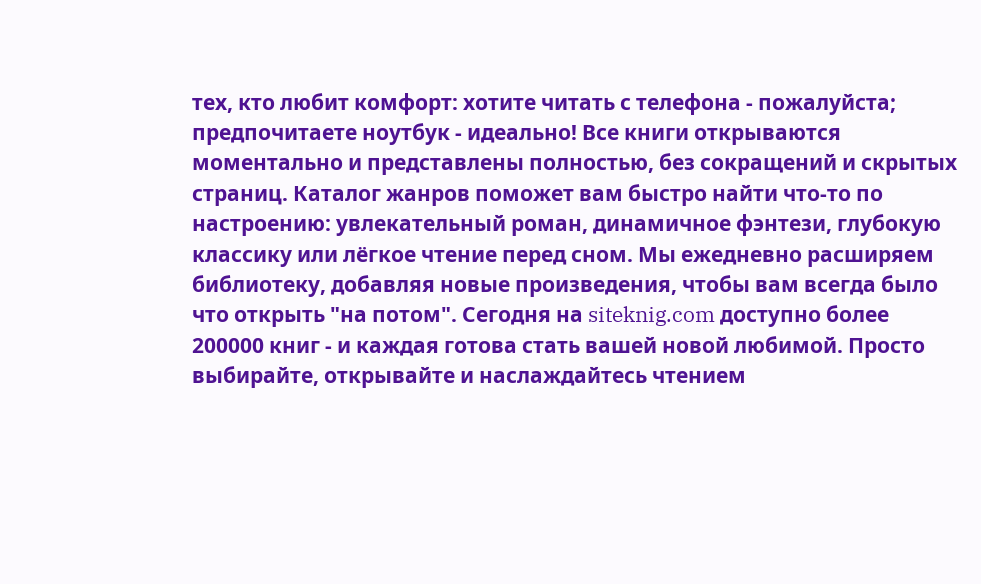тех, кто любит комфорт: хотите читать с телефона - пожалуйста; предпочитаете ноутбук - идеально! Все книги открываются моментально и представлены полностью, без сокращений и скрытых страниц. Каталог жанров поможет вам быстро найти что-то по настроению: увлекательный роман, динамичное фэнтези, глубокую классику или лёгкое чтение перед сном. Мы ежедневно расширяем библиотеку, добавляя новые произведения, чтобы вам всегда было что открыть "на потом". Сегодня на siteknig.com доступно более 200000 книг - и каждая готова стать вашей новой любимой. Просто выбирайте, открывайте и наслаждайтесь чтением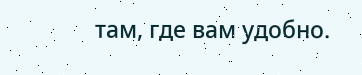там, где вам удобно.